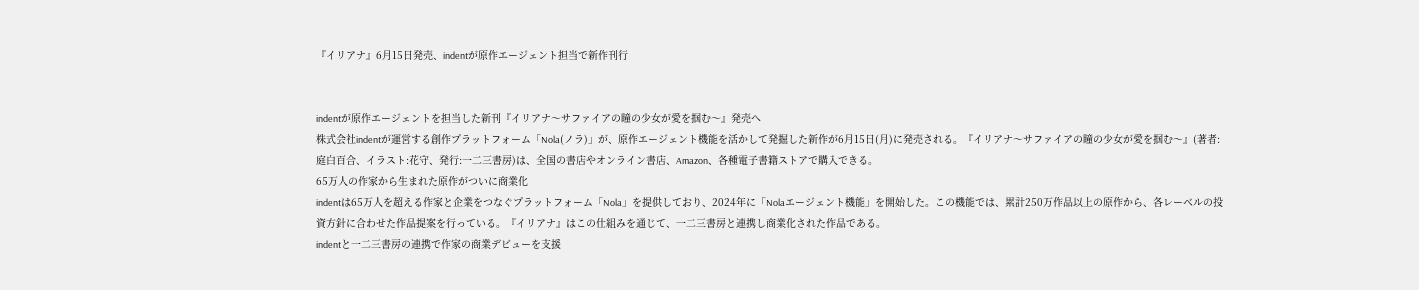『イリアナ』6月15日発売、indentが原作エージェント担当で新作刊行


indentが原作エージェントを担当した新刊『イリアナ〜サファイアの瞳の少女が愛を掴む〜』発売へ
株式会社indentが運営する創作プラットフォーム「Nola(ノラ)」が、原作エージェント機能を活かして発掘した新作が6月15日(月)に発売される。『イリアナ〜サファイアの瞳の少女が愛を掴む〜』(著者:庭白百合、イラスト:花守、発行:一二三書房)は、全国の書店やオンライン書店、Amazon、各種電子書籍ストアで購入できる。
65万人の作家から生まれた原作がついに商業化
indentは65万人を超える作家と企業をつなぐプラットフォーム「Nola」を提供しており、2024年に「Nolaエージェント機能」を開始した。この機能では、累計250万作品以上の原作から、各レーベルの投資方針に合わせた作品提案を行っている。『イリアナ』はこの仕組みを通じて、一二三書房と連携し商業化された作品である。
indentと一二三書房の連携で作家の商業デビューを支援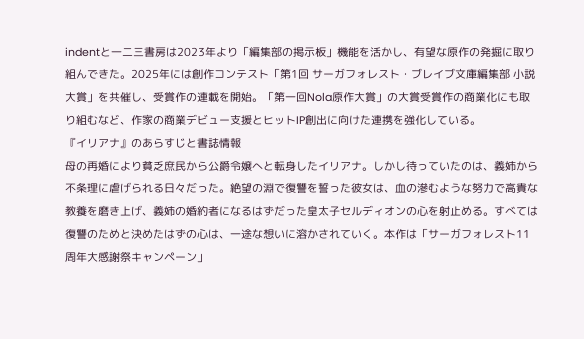indentと一二三書房は2023年より「編集部の掲示板」機能を活かし、有望な原作の発掘に取り組んできた。2025年には創作コンテスト「第1回 サーガフォレスト・ブレイブ文庫編集部 小説大賞」を共催し、受賞作の連載を開始。「第一回Nola原作大賞」の大賞受賞作の商業化にも取り組むなど、作家の商業デビュー支援とヒットIP創出に向けた連携を強化している。
『イリアナ』のあらすじと書誌情報
母の再婚により貧乏庶民から公爵令嬢へと転身したイリアナ。しかし待っていたのは、義姉から不条理に虐げられる日々だった。絶望の淵で復讐を誓った彼女は、血の滲むような努力で高貴な教養を磨き上げ、義姉の婚約者になるはずだった皇太子セルディオンの心を射止める。すべては復讐のためと決めたはずの心は、一途な想いに溶かされていく。本作は「サーガフォレスト11周年大感謝祭キャンペーン」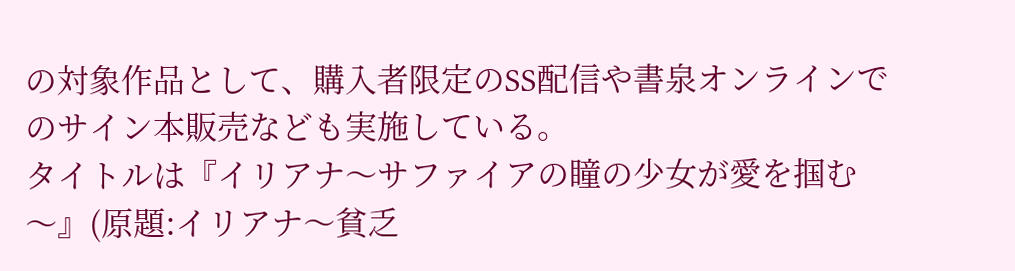の対象作品として、購入者限定のSS配信や書泉オンラインでのサイン本販売なども実施している。
タイトルは『イリアナ〜サファイアの瞳の少女が愛を掴む〜』(原題:イリアナ〜貧乏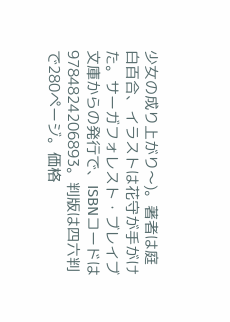少女の成り上がり〜)。著者は庭白百合、イラストは花守が手がけた。サーガフォレスト・ブレイブ文庫からの発行で、ISBNコードは9784824206893。判版は四六判で280ページ。価格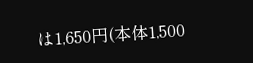は1,650円(本体1,500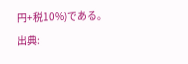円+税10%)である。
出典: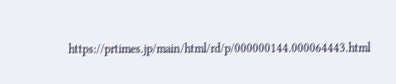https://prtimes.jp/main/html/rd/p/000000144.000064443.html